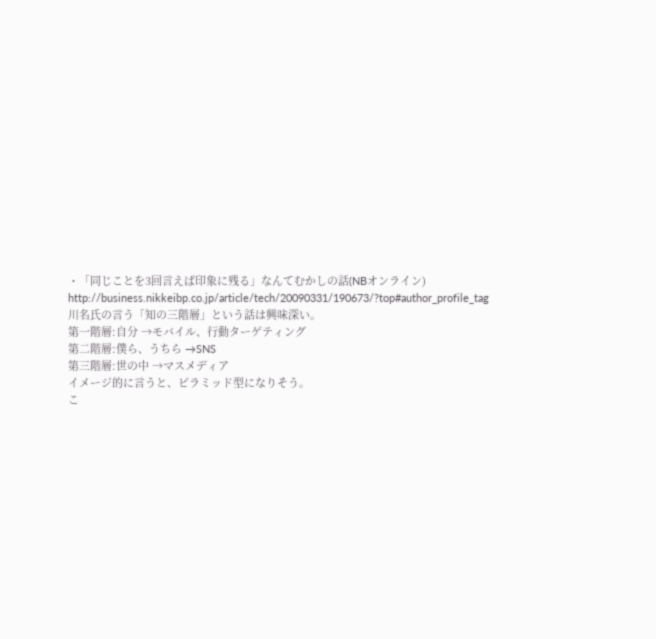・「同じことを3回言えば印象に残る」なんてむかしの話(NBオンライン)
http://business.nikkeibp.co.jp/article/tech/20090331/190673/?top#author_profile_tag
川名氏の言う「知の三階層」という話は興味深い。
第一階層:自分 →モバイル、行動ターゲティング
第二階層:僕ら、うちら →SNS
第三階層:世の中 →マスメディア
イメージ的に言うと、ピラミッド型になりそう。
こ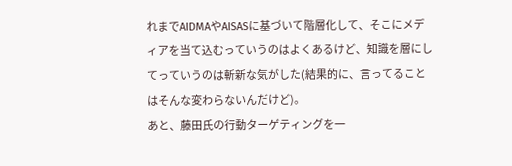れまでAIDMAやAISASに基づいて階層化して、そこにメディアを当て込むっていうのはよくあるけど、知識を層にしてっていうのは斬新な気がした(結果的に、言ってることはそんな変わらないんだけど)。
あと、藤田氏の行動ターゲティングを一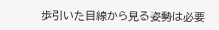歩引いた目線から見る姿勢は必要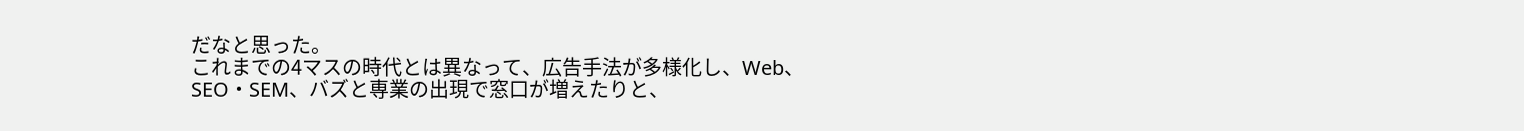だなと思った。
これまでの4マスの時代とは異なって、広告手法が多様化し、Web、SEO・SEM、バズと専業の出現で窓口が増えたりと、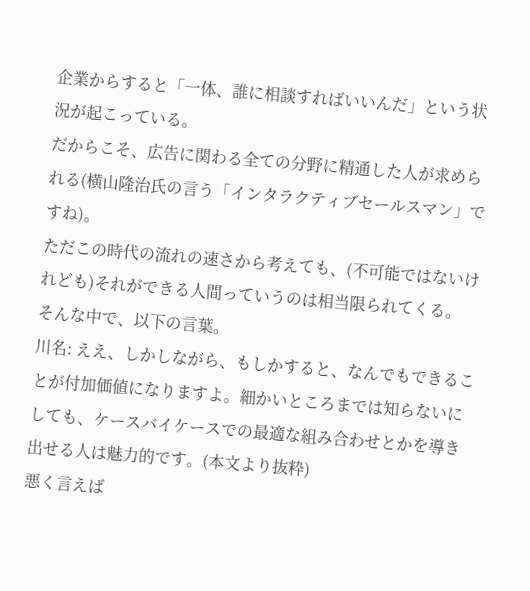企業からすると「一体、誰に相談すればいいんだ」という状況が起こっている。
だからこそ、広告に関わる全ての分野に精通した人が求められる(横山隆治氏の言う「インタラクティブセールスマン」ですね)。
ただこの時代の流れの速さから考えても、(不可能ではないけれども)それができる人間っていうのは相当限られてくる。
そんな中で、以下の言葉。
川名: ええ、しかしながら、もしかすると、なんでもできることが付加価値になりますよ。細かいところまでは知らないにしても、ケースバイケースでの最適な組み合わせとかを導き出せる人は魅力的です。(本文より抜粋)
悪く言えば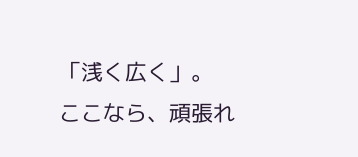「浅く広く」。
ここなら、頑張れ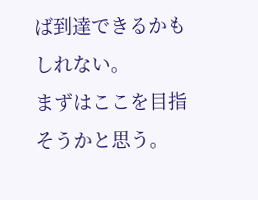ば到達できるかもしれない。
まずはここを目指そうかと思う。